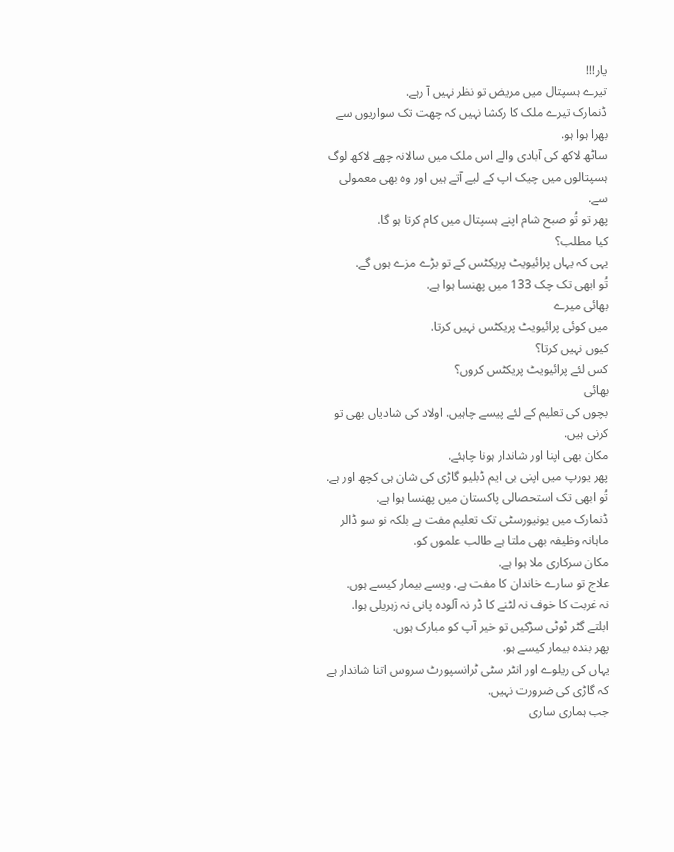یار!!!
تیرے ہسپتال میں مریض تو نظر نہیں آ رہے.
ڈنمارک تیرے ملک کا رکشا نہیں کہ چھت تک سواریوں سے بھرا ہوا ہو.
ساٹھ لاکھ کی آبادی والے اس ملک میں سالانہ چھے لاکھ لوگ ہسپتالوں میں چیک اپ کے لیے آتے ہیں اور وہ بھی معمولی سے.
پھر تو تُو صبح شام اپنے ہسپتال میں کام کرتا ہو گا.
کیا مطلب؟
یہی کہ یہاں پرائیویٹ پریکٹس کے تو بڑے مزے ہوں گے.
تُو ابھی تک چک 133 میں پھنسا ہوا ہے.
بھائی میرے
میں کوئی پرائیویٹ پریکٹس نہیں کرتا.
کیوں نہیں کرتا؟
کس لئے پرائیویٹ پریکٹس کروں؟
بھائی
بچوں کی تعلیم کے لئے پیسے چاہیں. اولاد کی شادیاں بھی تو کرنی ہیں.
مکان بھی اپنا اور شاندار ہونا چاہئے.
پھر یورپ میں اپنی بی ایم ڈبلیو گاڑی کی شان ہی کچھ اور ہے.
تُو ابھی تک استحصالی پاکستان میں پھنسا ہوا ہے.
ڈنمارک میں یونیورسٹی تک تعلیم مفت ہے بلکہ نو سو ڈالر ماہانہ وظیفہ بھی ملتا ہے طالب علموں کو.
مکان سرکاری ملا ہوا ہے.
علاج تو سارے خاندان کا مفت ہے. ویسے بیمار کیسے ہوں.
نہ غربت کا خوف نہ لٹنے کا ڈر نہ آلودہ پانی نہ زہریلی ہوا.
ابلتے گٹر ٹوٹی سڑکیں تو خیر آپ کو مبارک ہوں.
پھر بندہ بیمار کیسے ہو.
یہاں کی ریلوے اور انٹر سٹی ٹرانسپورٹ سروس اتنا شاندار ہے کہ گاڑی کی ضرورت نہیں.
جب ہماری ساری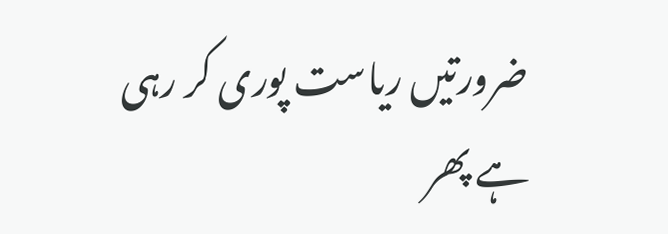ضرورتیں ریاست پوری کر رہی ہے پھر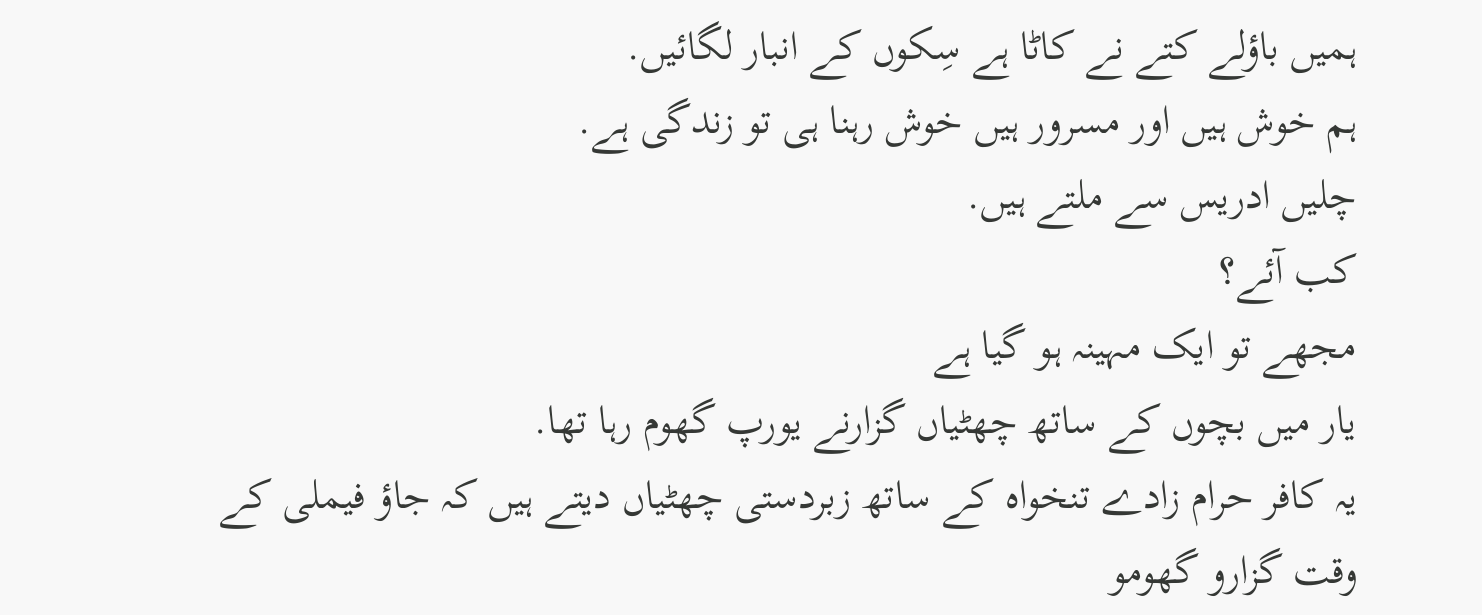ہمیں باؤلے کتے نے کاٹا ہے سِکوں کے انبار لگائیں.
ہم خوش ہیں اور مسرور ہیں خوش رہنا ہی تو زندگی ہے.
چلیں ادریس سے ملتے ہیں.
کب آئے؟
مجھے تو ایک مہینہ ہو گیا ہے
یار میں بچوں کے ساتھ چھٹیاں گزارنے یورپ گھوم رہا تھا.
یہ کافر حرام زادے تنخواہ کے ساتھ زبردستی چھٹیاں دیتے ہیں کہ جاؤ فیملی کے وقت گزارو گھومو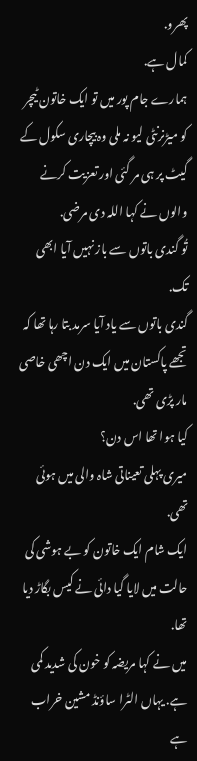پھرو.
کمال ہے.
ہمارے جام پور میں تو ایک خاتون ٹیچر کو میڑنرنٹی لیو نہ ملی وہ بیچاری سکول کے گیٹ پر ہی مر گئی اور تعزیت کرنے والوں نے کہا اللہ دی مرضی.
تُو گندی باتوں سے باز نہیں آیا ابھی تک.
گندی باتوں سے یاد آیا سرمد بتا رہا تھا کہ تجھے پاکستان میں ایک دن اچھی خاصی مار پڑی تھی.
کیا ہوا تھا اس دن؟
میری پہلی تعیناتی شاہ والی میں ہوئی تھی.
ایک شام ایک خاتون کو بے ہوشی کی حالت میں لایا گیا دائی نے کیس بگاڑ دیا تھا.
میں نے کہا مریضہ کو خون کی شدید کمی ہے. یہاں الٹرا ساؤنڈ مشین خراب ہے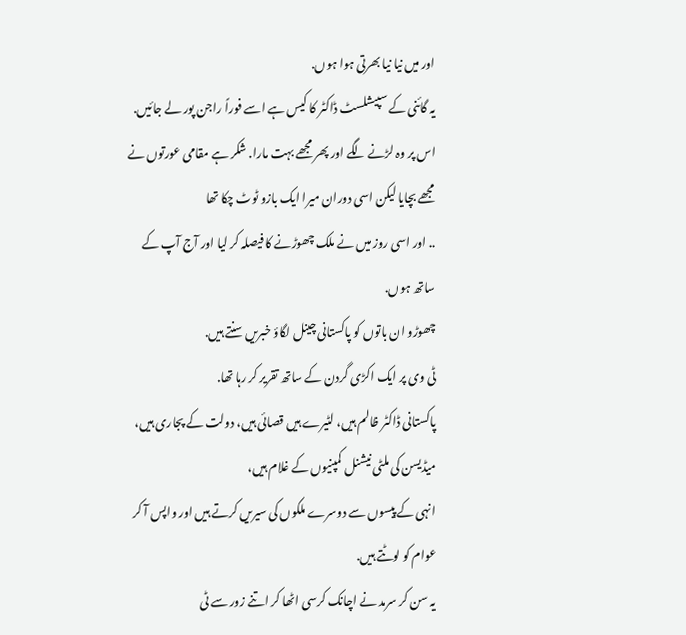اور میں نیا نیا بھرتی ہوا ہوں.
یہ گائنی کے سپیشلسٹ ڈاکٹر کا کیس ہے اسے فوراً راجن پور لے جائیں.
اس پر وہ لڑنے لگے اور پھر مجھے بہت مارا. شکر ہے مقامی عورتوں نے مجھے بچایا لیکن اسی دوران میرا ایک بازو ٹوٹ چکا تھا
.. اور اسی روز میں نے ملک چھوڑنے کا فیصلہ کر لیا اور آج آپ کے ساتھ ہوں.
چھوڑو ان باتوں کو پاکستانی چینل لگاؤ خبریں سنتے ہیں.
ٹی وی پر ایک اکڑی گردن کے ساتھ تقریر کر رہا تھا.
پاکستانی ڈاکٹر ظالم ہیں، لٹیرے ہیں قصائی ہیں، دولت کے پجاری ہیں، میڈیسن کی ملٹی نیشنل کمپنیوں کے غلام ہیں،
انہی کے پیسوں سے دوسرے ملکوں کی سیریں کرتے ہیں اور واپس آ کر عوام کو لوٹتے ہیں.
یہ سن کر سرمد نے اچانک کرسی اٹھا کر اتنے زور سے ٹی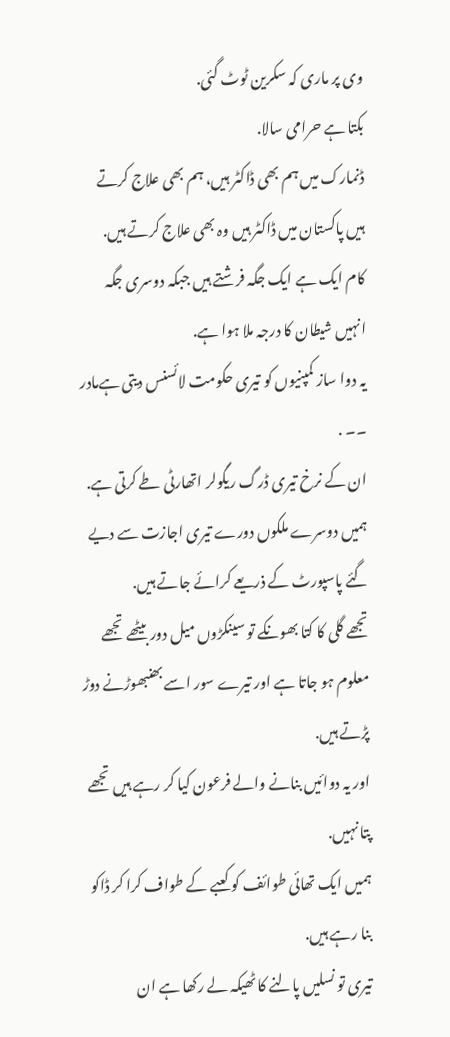وی پر ماری کہ سکرین ٹوٹ گئی.
بکتا ہے حرامی سالا.
ڈنمارک میں ہم بھی ڈاکٹر ہیں، ہم بھی علاج کرتے ہیں پاکستان میں ڈاکٹر ہیں وہ بھی علاج کرتے ہیں.
کام ایک ہے ایک جگہ فرشتے ہیں جبکہ دوسری جگہ انہیں شیطان کا درجہ ملا ہوا ہے.
یہ دوا ساز کمپنیوں کو تیری حکومت لائسنس دیتی ہےمادر ۔۔ .
ان کے نرخ تیری ڈرگ ریگولر اتھارٹی طے کرتی ہے.
ہمیں دوسرے ملکوں دورے تیری اجازت سے دیے گئے پاسپورٹ کے ذریعے کرائے جاتے ہیں.
تجھے گلی کا کتا بھونکے تو سینکڑوں میل دور بیٹھے تجھے معلوم ہو جاتا ہے اور تیرے سور اسے بھنبھوڑنے دوڑ پڑتے ہیں.
اور یہ دوائیں بنانے والے فرعون کیا کر رہے ہیں تجھے پتا نہیں.
ہمیں ایک تھائی طوائف کو کعبے کے طواف کرا کر ڈاکو بنا رہے ہیں.
تیری تو نسلیں پالنے کا ٹھیکہ لے رکھا ہے ان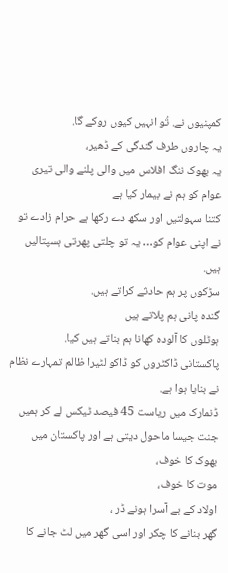کمپنیوں نے. تُو انہیں کیوں روکے گا.
یہ چاروں طرف گندگی کے ڈھیر،
یہ بھوک ننگ افلاس میں والی پلنے والی تیری عوام کو ہم نے بیمار کیا ہے
کتنا سہولتیں اور سکھ دے رکھا ہے حرام زادے تو نے اپنی عوام کو… یہ تو چلتی پھرتی ہسپتالیں ہیں.
سڑکوں پر ہم حادثے کراتے ہیں.
گندہ پانی ہم پلاتے ہیں
ہوٹلوں کا آلودہ کھانا ہم بناتے ہیں کیا.
پاکستانی ڈاکٹروں کو ڈاکو لٹیرا ظالم تمہارے نظام نے بنایا ہوا ہے.
ڈنمارک میں ریاست 45 فیصد ٹیکس لے کر ہمیں جنت جیسا ماحول دیتی ہے اور پاکستان میں بھوک کا خوف،
موت کا خوف،
اولاد کے بے آسرا ہونے ڈر ،
گھر بنانے کا چکر اور اسی گھر میں لٹ جانے کا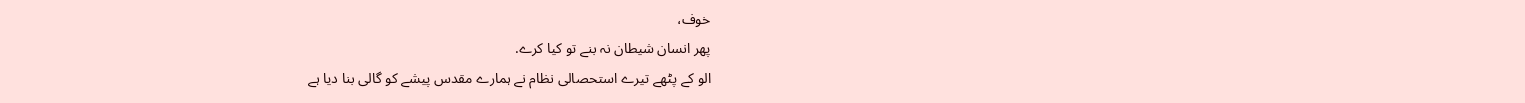خوف،
پھر انسان شیطان نہ بنے تو کیا کرے.
الو کے پٹھے تیرے استحصالی نظام نے ہمارے مقدس پیشے کو گالی بنا دیا ہے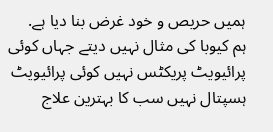ہمیں حریص و خود غرض بنا دیا ہے.
ہم کیوبا کی مثال نہیں دیتے جہاں کوئی پرائیویٹ پریکٹس نہیں کوئی پرائیویٹ ہسپتال نہیں سب کا بہترین علاج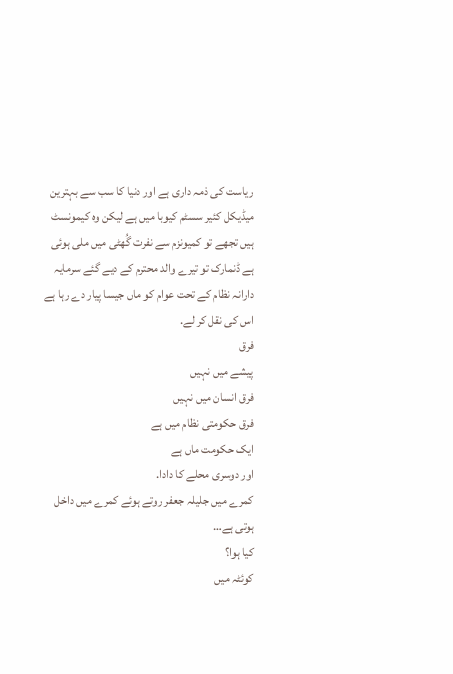ریاست کی ذمہ داری ہے اور دنیا کا سب سے بہترین میڈیکل کئیر سسٹم کیوبا میں ہے لیکن وہ کیمونسٹ ہیں تجھے تو کمیونزم سے نفرت گُھٹی میں ملی ہوئی ہے ڈنمارک تو تیرے والد محترم کے دیے گئے سرمایہ دارانہ نظام کے تحت عوام کو ماں جیسا پیار دے رہا ہے
اس کی نقل کر لے.
فرق
پیشے میں نہیں
فرق انسان میں نہیں
فرق حکومتی نظام میں ہے
ایک حکومت ماں ہے
اور دوسری محلے کا دادا.
کمرے میں جلیلہ جعفر روتے ہوئے کمرے میں داخل ہوتی ہے…
کیا ہوا؟
کوئٹہ میں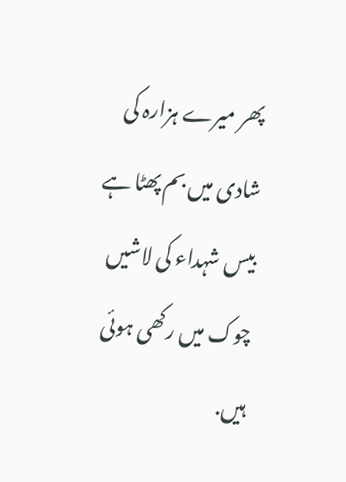پھر میرے ہزارہ کی شادی میں بم پھٹا ہے بیس شہداء کی لاشیں چوک میں رکھی ہوئی ہیں.